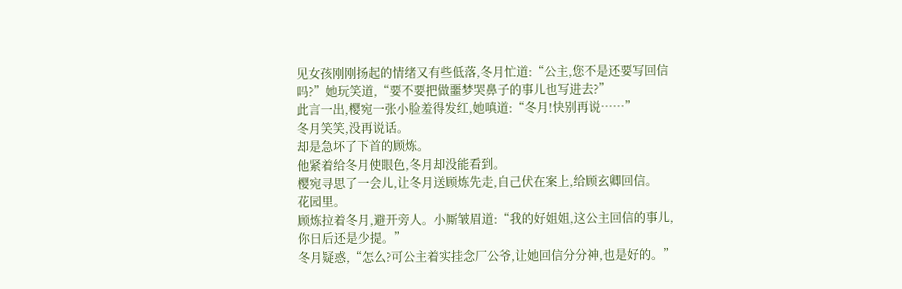见女孩刚刚扬起的情绪又有些低落,冬月忙道:“公主,您不是还要写回信吗?”她玩笑道,“要不要把做噩梦哭鼻子的事儿也写进去?”
此言一出,樱宛一张小脸羞得发红,她嗔道:“冬月!快别再说……”
冬月笑笑,没再说话。
却是急坏了下首的顾炼。
他紧着给冬月使眼色,冬月却没能看到。
樱宛寻思了一会儿,让冬月送顾炼先走,自己伏在案上,给顾玄卿回信。
花园里。
顾炼拉着冬月,避开旁人。小厮皱眉道:“我的好姐姐,这公主回信的事儿,你日后还是少提。”
冬月疑惑,“怎么?可公主着实挂念厂公爷,让她回信分分神,也是好的。”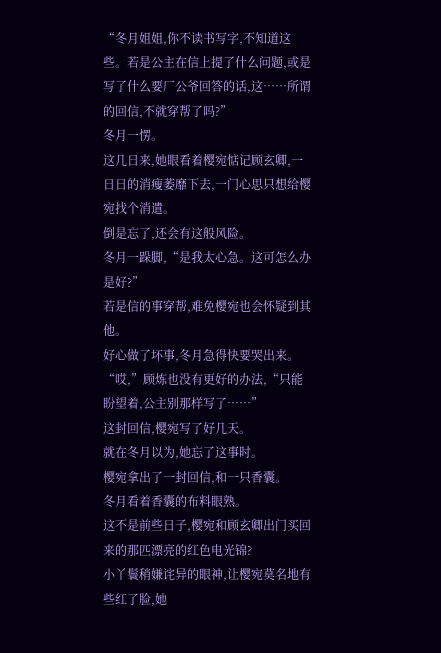“冬月姐姐,你不读书写字,不知道这些。若是公主在信上提了什么问题,或是写了什么要厂公爷回答的话,这……所谓的回信,不就穿帮了吗?”
冬月一愣。
这几日来,她眼看着樱宛惦记顾玄卿,一日日的消瘦萎靡下去,一门心思只想给樱宛找个消遣。
倒是忘了,还会有这般风险。
冬月一跺脚,“是我太心急。这可怎么办是好?”
若是信的事穿帮,难免樱宛也会怀疑到其他。
好心做了坏事,冬月急得快要哭出来。
“哎,”顾炼也没有更好的办法,“只能盼望着,公主别那样写了……”
这封回信,樱宛写了好几天。
就在冬月以为,她忘了这事时。
樱宛拿出了一封回信,和一只香囊。
冬月看着香囊的布料眼熟。
这不是前些日子,樱宛和顾玄卿出门买回来的那匹漂亮的红色电光锦?
小丫鬟稍嫌诧异的眼神,让樱宛莫名地有些红了脸,她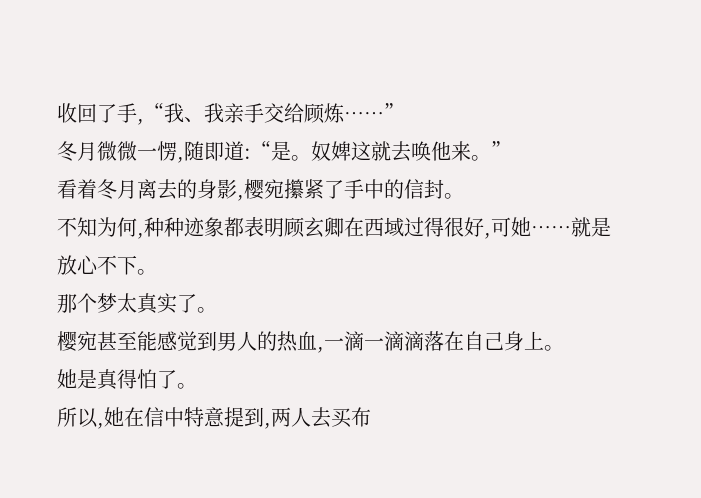收回了手,“我、我亲手交给顾炼……”
冬月微微一愣,随即道:“是。奴婢这就去唤他来。”
看着冬月离去的身影,樱宛攥紧了手中的信封。
不知为何,种种迹象都表明顾玄卿在西域过得很好,可她……就是放心不下。
那个梦太真实了。
樱宛甚至能感觉到男人的热血,一滴一滴滴落在自己身上。
她是真得怕了。
所以,她在信中特意提到,两人去买布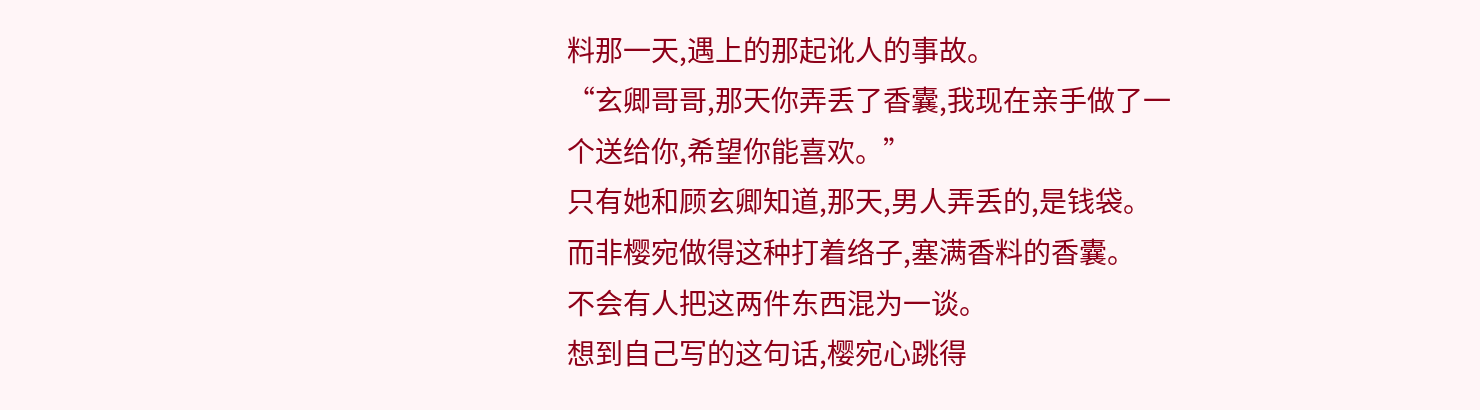料那一天,遇上的那起讹人的事故。
“玄卿哥哥,那天你弄丢了香囊,我现在亲手做了一个送给你,希望你能喜欢。”
只有她和顾玄卿知道,那天,男人弄丢的,是钱袋。
而非樱宛做得这种打着络子,塞满香料的香囊。
不会有人把这两件东西混为一谈。
想到自己写的这句话,樱宛心跳得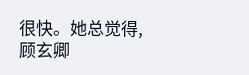很快。她总觉得,顾玄卿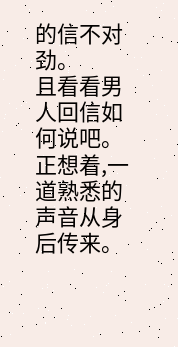的信不对劲。
且看看男人回信如何说吧。
正想着,一道熟悉的声音从身后传来。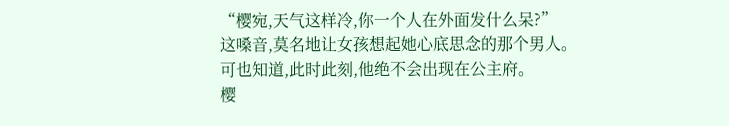“樱宛,天气这样冷,你一个人在外面发什么呆?”
这嗓音,莫名地让女孩想起她心底思念的那个男人。
可也知道,此时此刻,他绝不会出现在公主府。
樱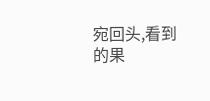宛回头,看到的果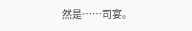然是……司宴。